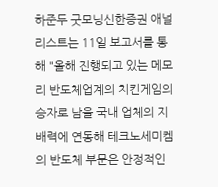하준두 굿모닝신한증권 애널리스트는 11일 보고서를 통해 "올해 진행되고 있는 메모리 반도체업계의 치킨게임의 승자로 남을 국내 업체의 지배력에 연동해 테크노세미켐의 반도체 부문은 안정적인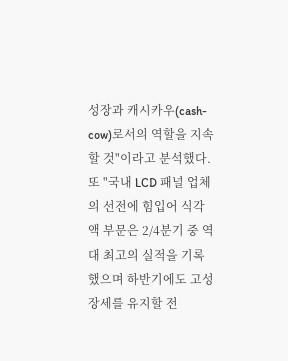성장과 캐시카우(cash-cow)로서의 역할을 지속할 것"이라고 분석했다.
또 "국내 LCD 패널 업체의 선전에 힘입어 식각액 부문은 2/4분기 중 역대 최고의 실적을 기록했으며 하반기에도 고성장세를 유지할 전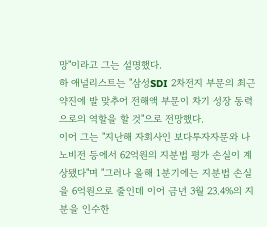망"이라고 그는 설명했다.
하 애널리스트는 "삼성SDI 2차전지 부문의 최근 약진에 발 맞추어 전해액 부문이 차기 성장 동력으로의 역할을 할 것"으로 전망했다.
이어 그는 "지난해 자회사인 보다투자자문와 나노비전 등에서 62억원의 지분법 평가 손실이 계상됐다"며 "그러나 올해 1분기에는 지분법 손실을 6억원으로 줄인데 이어 금년 3월 23.4%의 지분을 인수한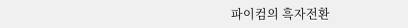파이컴의 흑자전환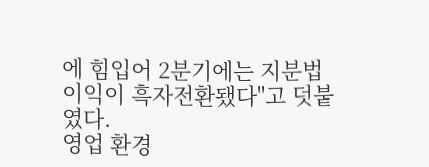에 힘입어 2분기에는 지분법 이익이 흑자전환됐다"고 덧붙였다.
영업 환경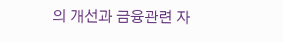의 개선과 금융관련 자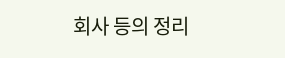회사 등의 정리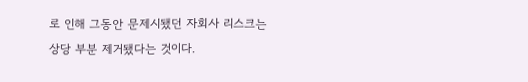로 인해 그동안 문제시됐던 자회사 리스크는 상당 부분 제거됐다는 것이다.